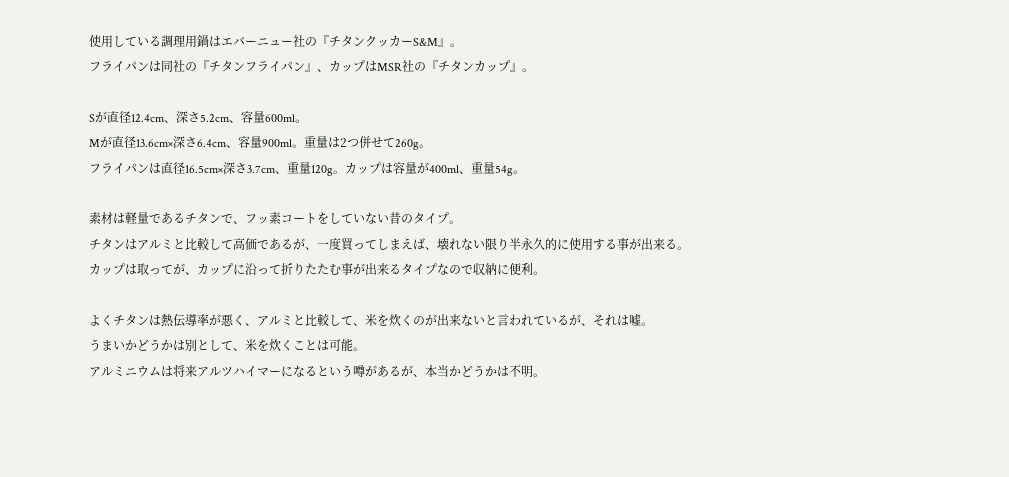使用している調理用鍋はエバーニュー社の『チタンクッカーS&M』。
フライパンは同社の『チタンフライパン』、カップはMSR社の『チタンカップ』。

Sが直径12.4cm、深さ5.2cm、容量600ml。
Mが直径13.6cm×深さ6.4cm、容量900ml。重量は2つ併せて260g。
フライパンは直径16.5cm×深さ3.7cm、重量120g。カップは容量が400ml、重量54g。

素材は軽量であるチタンで、フッ素コートをしていない昔のタイプ。
チタンはアルミと比較して高価であるが、一度買ってしまえば、壊れない限り半永久的に使用する事が出来る。
カップは取ってが、カップに沿って折りたたむ事が出来るタイプなので収納に便利。

よくチタンは熱伝導率が悪く、アルミと比較して、米を炊くのが出来ないと言われているが、それは嘘。
うまいかどうかは別として、米を炊くことは可能。
アルミニウムは将来アルツハイマーになるという噂があるが、本当かどうかは不明。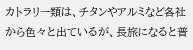カトラリー類は、チタンやアルミなど各社から色々と出ているが、長旅になると普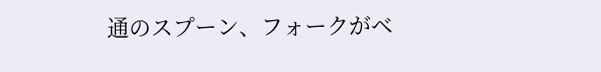通のスプーン、フォークがベ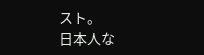スト。
日本人な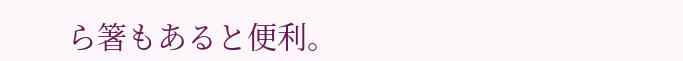ら箸もあると便利。